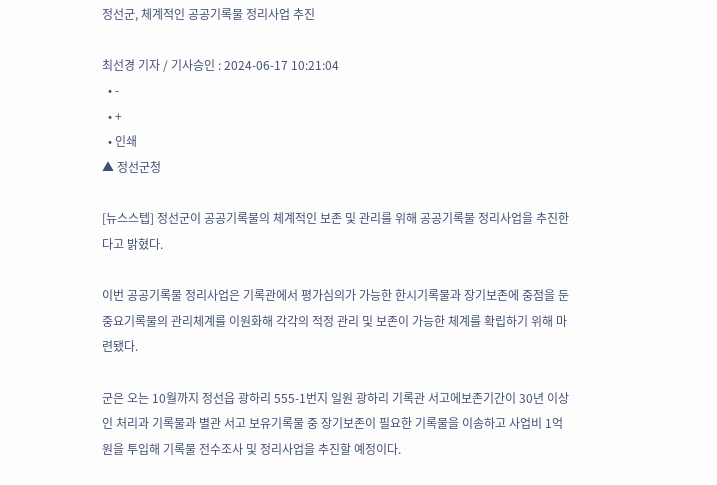정선군, 체계적인 공공기록물 정리사업 추진

최선경 기자 / 기사승인 : 2024-06-17 10:21:04
  • -
  • +
  • 인쇄
▲ 정선군청

[뉴스스텝] 정선군이 공공기록물의 체계적인 보존 및 관리를 위해 공공기록물 정리사업을 추진한다고 밝혔다.

이번 공공기록물 정리사업은 기록관에서 평가심의가 가능한 한시기록물과 장기보존에 중점을 둔 중요기록물의 관리체계를 이원화해 각각의 적정 관리 및 보존이 가능한 체계를 확립하기 위해 마련됐다.

군은 오는 10월까지 정선읍 광하리 555-1번지 일원 광하리 기록관 서고에보존기간이 30년 이상인 처리과 기록물과 별관 서고 보유기록물 중 장기보존이 필요한 기록물을 이송하고 사업비 1억원을 투입해 기록물 전수조사 및 정리사업을 추진할 예정이다.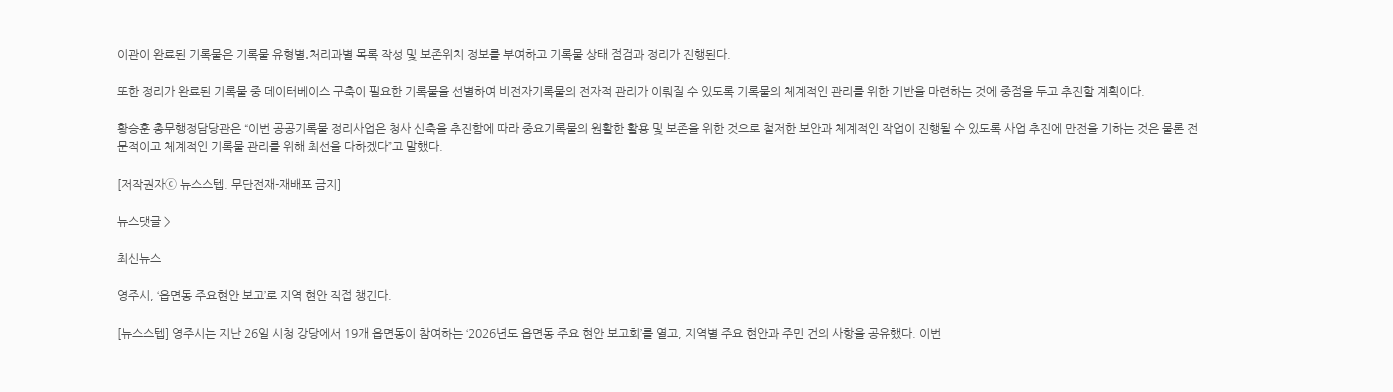이관이 완료된 기록물은 기록물 유형별․처리과별 목록 작성 및 보존위치 정보를 부여하고 기록물 상태 점검과 정리가 진행된다.

또한 정리가 완료된 기록물 중 데이터베이스 구축이 필요한 기록물을 선별하여 비전자기록물의 전자적 관리가 이뤄질 수 있도록 기록물의 체계적인 관리를 위한 기반을 마련하는 것에 중점을 두고 추진할 계획이다.

황승훈 총무행정담당관은 “이번 공공기록물 정리사업은 청사 신축을 추진함에 따라 중요기록물의 원활한 활용 및 보존을 위한 것으로 철저한 보안과 체계적인 작업이 진행될 수 있도록 사업 추진에 만전을 기하는 것은 물론 전문적이고 체계적인 기록물 관리를 위해 최선을 다하겠다”고 말했다.

[저작권자ⓒ 뉴스스텝. 무단전재-재배포 금지]

뉴스댓글 >

최신뉴스

영주시, ‘읍면동 주요현안 보고’로 지역 현안 직접 챙긴다.

[뉴스스텝] 영주시는 지난 26일 시청 강당에서 19개 읍면동이 참여하는 ‘2026년도 읍면동 주요 현안 보고회’를 열고, 지역별 주요 현안과 주민 건의 사항을 공유했다. 이번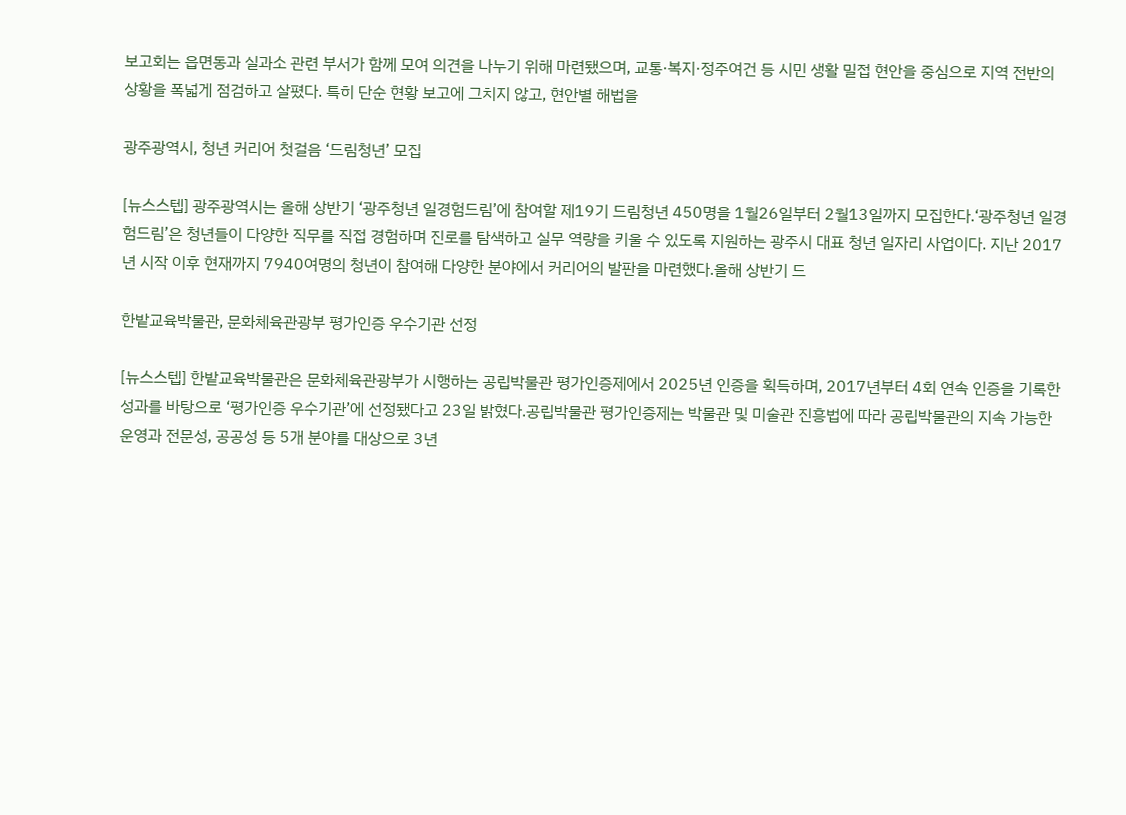보고회는 읍면동과 실과소 관련 부서가 함께 모여 의견을 나누기 위해 마련됐으며, 교통·복지·정주여건 등 시민 생활 밀접 현안을 중심으로 지역 전반의 상황을 폭넓게 점검하고 살폈다. 특히 단순 현황 보고에 그치지 않고, 현안별 해법을

광주광역시, 청년 커리어 첫걸음 ‘드림청년’ 모집

[뉴스스텝] 광주광역시는 올해 상반기 ‘광주청년 일경험드림’에 참여할 제19기 드림청년 450명을 1월26일부터 2월13일까지 모집한다.‘광주청년 일경험드림’은 청년들이 다양한 직무를 직접 경험하며 진로를 탐색하고 실무 역량을 키울 수 있도록 지원하는 광주시 대표 청년 일자리 사업이다. 지난 2017년 시작 이후 현재까지 7940여명의 청년이 참여해 다양한 분야에서 커리어의 발판을 마련했다.올해 상반기 드

한밭교육박물관, 문화체육관광부 평가인증 우수기관 선정

[뉴스스텝] 한밭교육박물관은 문화체육관광부가 시행하는 공립박물관 평가인증제에서 2025년 인증을 획득하며, 2017년부터 4회 연속 인증을 기록한 성과를 바탕으로 ‘평가인증 우수기관’에 선정됐다고 23일 밝혔다.공립박물관 평가인증제는 박물관 및 미술관 진흥법에 따라 공립박물관의 지속 가능한 운영과 전문성, 공공성 등 5개 분야를 대상으로 3년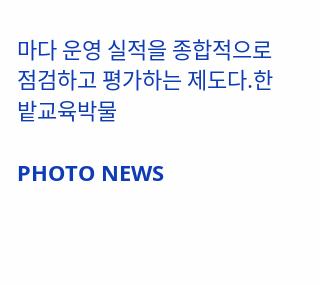마다 운영 실적을 종합적으로 점검하고 평가하는 제도다.한밭교육박물

PHOTO NEWS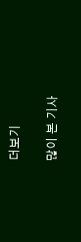더보기

많이 본 기사